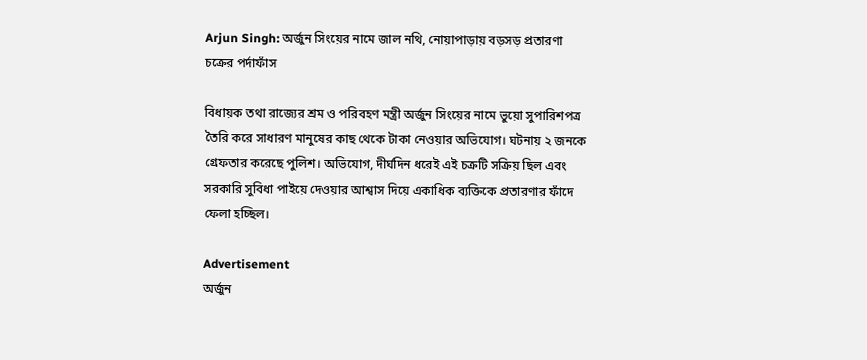Arjun Singh: অর্জুন সিংয়ের নামে জাল নথি, নোয়াপাড়ায় বড়সড় প্রতারণা চক্রের পর্দাফাঁস

বিধায়ক তথা রাজ্যের শ্রম ও পরিবহণ মন্ত্রী অর্জুন সিংয়ের নামে ভুয়ো সুপারিশপত্র তৈরি করে সাধারণ মানুষের কাছ থেকে টাকা নেওয়ার অভিযোগ। ঘটনায় ২ জনকে গ্রেফতার করেছে পুলিশ। অভিযোগ, দীর্ঘদিন ধরেই এই চক্রটি সক্রিয় ছিল এবং সরকারি সুবিধা পাইয়ে দেওয়ার আশ্বাস দিয়ে একাধিক ব্যক্তিকে প্রতারণার ফাঁদে ফেলা হচ্ছিল।

Advertisement
অর্জুন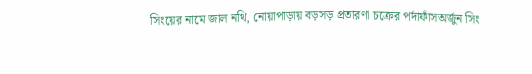সিংয়ের নামে জাল নথি, নোয়াপাড়ায় বড়সড় প্রতারণা চক্রের পর্দাফাঁসঅর্জুন সিং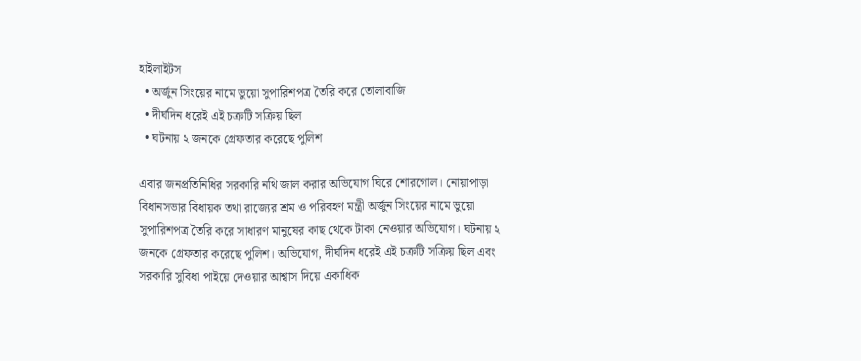হাইলাইটস
  • অর্জুন সিংয়ের নামে ভুয়ো সুপারিশপত্র তৈরি করে তোলাবাজি
  • দীর্ঘদিন ধরেই এই চক্রটি সক্রিয় ছিল
  • ঘটনায় ২ জনকে গ্রেফতার করেছে পুলিশ

এবার জনপ্রতিনিধির সরকারি নথি জাল করার অভিযোগ ঘিরে শোরগোল। নোয়াপাড়া বিধানসভার বিধায়ক তথা রাজ্যের শ্রম ও পরিবহণ মন্ত্রী অর্জুন সিংয়ের নামে ভুয়ো সুপারিশপত্র তৈরি করে সাধারণ মানুষের কাছ থেকে টাকা নেওয়ার অভিযোগ। ঘটনায় ২ জনকে গ্রেফতার করেছে পুলিশ। অভিযোগ, দীর্ঘদিন ধরেই এই চক্রটি সক্রিয় ছিল এবং সরকারি সুবিধা পাইয়ে দেওয়ার আশ্বাস দিয়ে একাধিক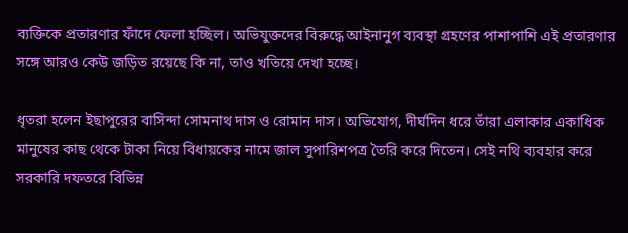ব্যক্তিকে প্রতারণার ফাঁদে ফেলা হচ্ছিল। অভিযুক্তদের বিরুদ্ধে আইনানুগ ব্যবস্থা গ্রহণের পাশাপাশি এই প্রতারণার সঙ্গে আরও কেউ জড়িত রয়েছে কি না, তাও খতিয়ে দেখা হচ্ছে।

ধৃতরা হলেন ইছাপুরের বাসিন্দা সোমনাথ দাস ও রোমান দাস। অভিযোগ, দীর্ঘদিন ধরে তাঁরা এলাকার একাধিক মানুষের কাছ থেকে টাকা নিয়ে বিধায়কের নামে জাল সুপারিশপত্র তৈরি করে দিতেন। সেই নথি ব্যবহার করে সরকারি দফতরে বিভিন্ন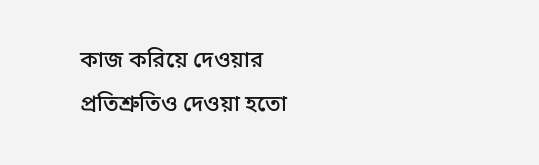কাজ করিয়ে দেওয়ার প্রতিশ্রুতিও দেওয়া হতো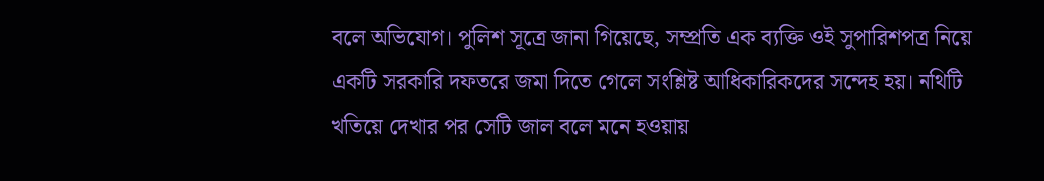বলে অভিযোগ। পুলিশ সূত্রে জানা গিয়েছে, সম্প্রতি এক ব্যক্তি ওই সুপারিশপত্র নিয়ে একটি সরকারি দফতরে জমা দিতে গেলে সংশ্লিষ্ট আধিকারিকদের সন্দেহ হয়। নথিটি খতিয়ে দেখার পর সেটি জাল বলে মনে হওয়ায়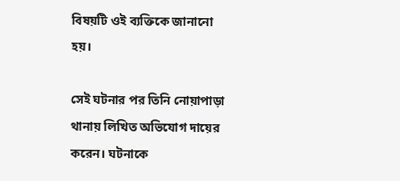বিষয়টি ওই ব্যক্তিকে জানানো হয়।

সেই ঘটনার পর তিনি নোয়াপাড়া থানায় লিখিত অভিযোগ দায়ের করেন। ঘটনাকে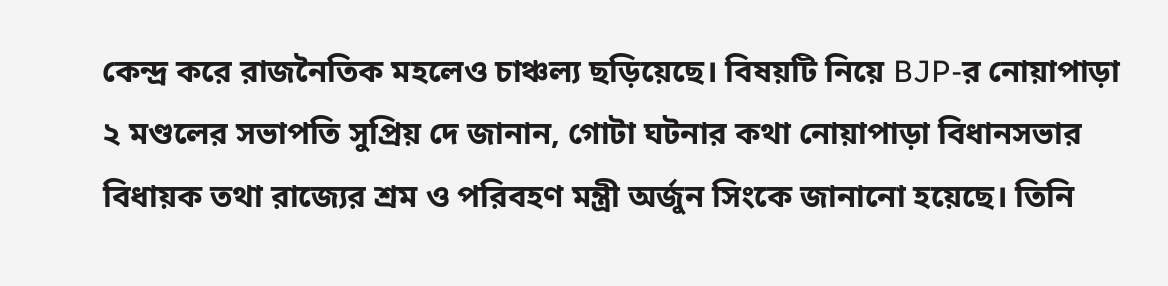কেন্দ্র করে রাজনৈতিক মহলেও চাঞ্চল্য ছড়িয়েছে। বিষয়টি নিয়ে BJP-র নোয়াপাড়া ২ মণ্ডলের সভাপতি সুপ্রিয় দে জানান, গোটা ঘটনার কথা নোয়াপাড়া বিধানসভার বিধায়ক তথা রাজ্যের শ্রম ও পরিবহণ মন্ত্রী অর্জুন সিংকে জানানো হয়েছে। তিনি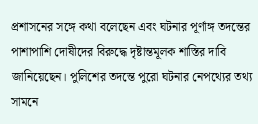প্রশাসনের সঙ্গে কথা বলেছেন এবং ঘটনার পূর্ণাঙ্গ তদন্তের পাশাপাশি দোষীদের বিরুদ্ধে দৃষ্টান্তমূলক শাস্তির দাবি জানিয়েছেন। পুলিশের তদন্তে পুরো ঘটনার নেপথ্যের তথ্য সামনে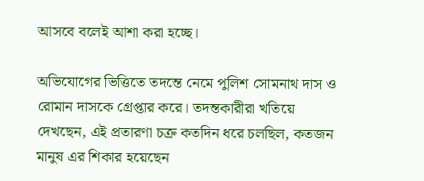আসবে বলেই আশা করা হচ্ছে।

অভিযোগের ভিত্তিতে তদন্তে নেমে পুলিশ সোমনাথ দাস ও রোমান দাসকে গ্রেপ্তার করে। তদন্তকারীরা খতিয়ে দেখছেন, এই প্রতারণা চক্র কতদিন ধরে চলছিল, কতজন মানুষ এর শিকার হয়েছেন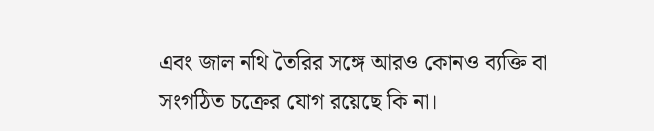এবং জাল নথি তৈরির সঙ্গে আরও কোনও ব্যক্তি বা সংগঠিত চক্রের যোগ রয়েছে কি না।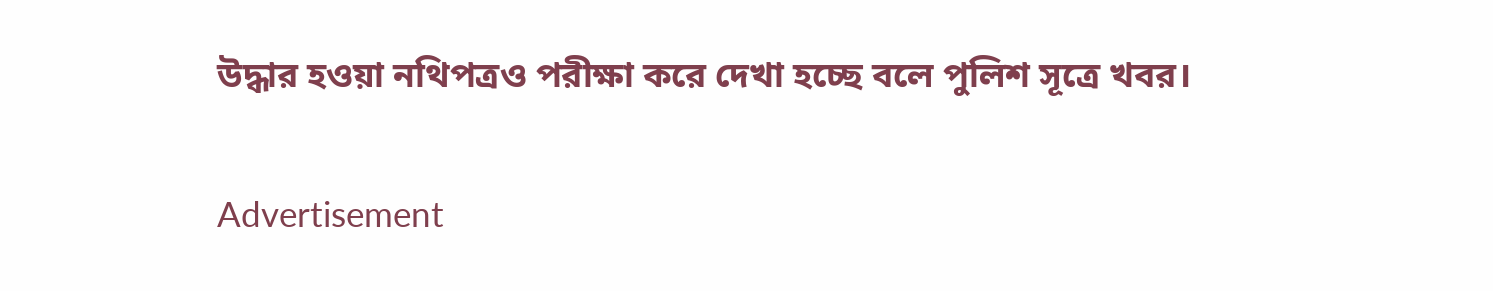উদ্ধার হওয়া নথিপত্রও পরীক্ষা করে দেখা হচ্ছে বলে পুলিশ সূত্রে খবর।

Advertisement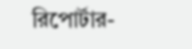রিপোর্টার-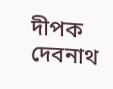দীপক দেবনাথ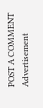POST A COMMENT
Advertisement